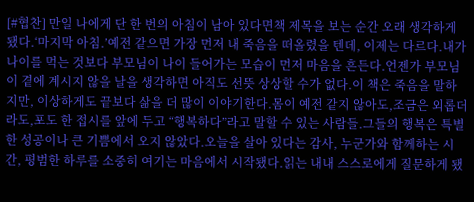[#협찬] 만일 나에게 단 한 번의 아침이 남아 있다면책 제목을 보는 순간 오래 생각하게 됐다.‘마지막 아침.’예전 같으면 가장 먼저 내 죽음을 떠올렸을 텐데, 이제는 다르다.내가 나이를 먹는 것보다 부모님이 나이 들어가는 모습이 먼저 마음을 흔든다.언젠가 부모님이 곁에 계시지 않을 날을 생각하면 아직도 선뜻 상상할 수가 없다.이 책은 죽음을 말하지만, 이상하게도 끝보다 삶을 더 많이 이야기한다.몸이 예전 같지 않아도,조금은 외롭더라도,포도 한 접시를 앞에 두고 “행복하다”라고 말할 수 있는 사람들.그들의 행복은 특별한 성공이나 큰 기쁨에서 오지 않았다.오늘을 살아 있다는 감사, 누군가와 함께하는 시간, 평범한 하루를 소중히 여기는 마음에서 시작됐다.읽는 내내 스스로에게 질문하게 됐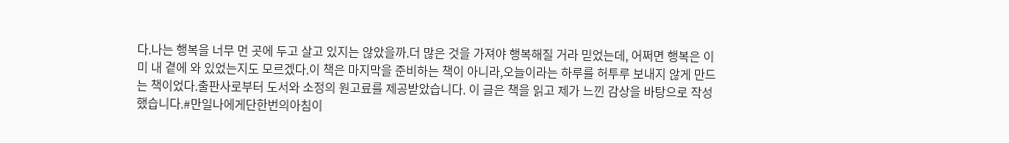다.나는 행복을 너무 먼 곳에 두고 살고 있지는 않았을까.더 많은 것을 가져야 행복해질 거라 믿었는데, 어쩌면 행복은 이미 내 곁에 와 있었는지도 모르겠다.이 책은 마지막을 준비하는 책이 아니라,오늘이라는 하루를 허투루 보내지 않게 만드는 책이었다.출판사로부터 도서와 소정의 원고료를 제공받았습니다. 이 글은 책을 읽고 제가 느낀 감상을 바탕으로 작성했습니다.#만일나에게단한번의아침이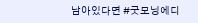남아있다면 #굿모닝에디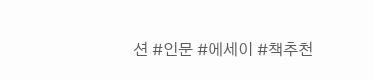션 #인문 #에세이 #책추천